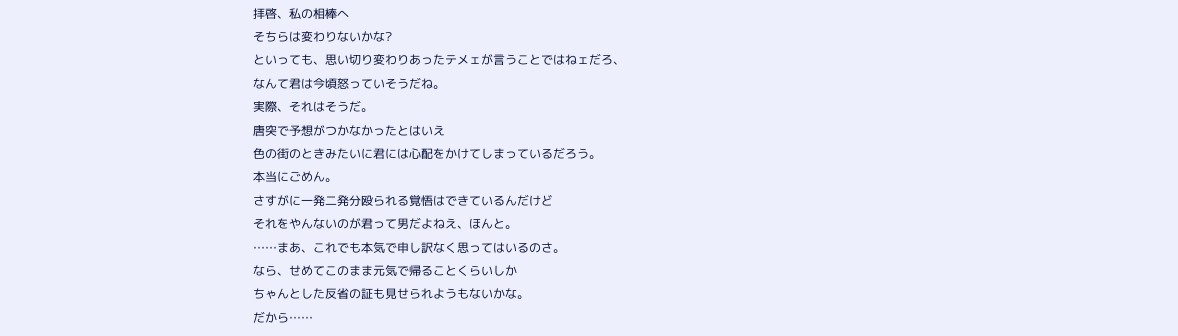拝啓、私の相棒へ
そちらは変わりないかな?
といっても、思い切り変わりあったテメェが言うことではねェだろ、
なんて君は今頃怒っていそうだね。
実際、それはそうだ。
唐突で予想がつかなかったとはいえ
色の街のときみたいに君には心配をかけてしまっているだろう。
本当にごめん。
さすがに一発二発分殴られる覚悟はできているんだけど
それをやんないのが君って男だよねえ、ほんと。
……まあ、これでも本気で申し訳なく思ってはいるのさ。
なら、せめてこのまま元気で帰ることくらいしか
ちゃんとした反省の証も見せられようもないかな。
だから……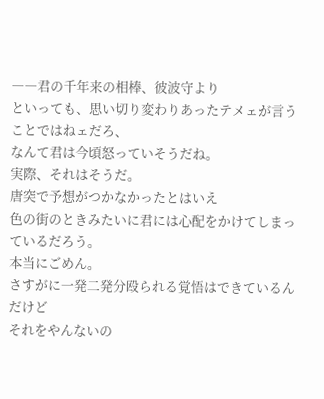――君の千年来の相棒、彼波守より
といっても、思い切り変わりあったテメェが言うことではねェだろ、
なんて君は今頃怒っていそうだね。
実際、それはそうだ。
唐突で予想がつかなかったとはいえ
色の街のときみたいに君には心配をかけてしまっているだろう。
本当にごめん。
さすがに一発二発分殴られる覚悟はできているんだけど
それをやんないの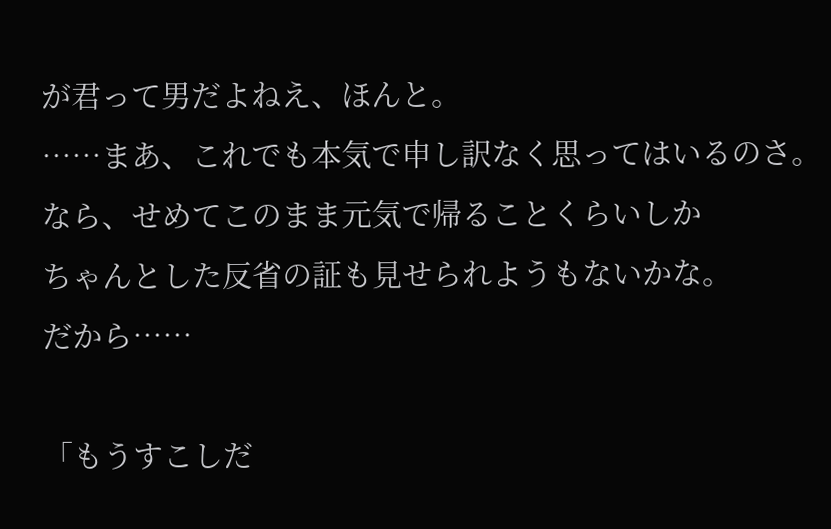が君って男だよねえ、ほんと。
……まあ、これでも本気で申し訳なく思ってはいるのさ。
なら、せめてこのまま元気で帰ることくらいしか
ちゃんとした反省の証も見せられようもないかな。
だから……

「もうすこしだ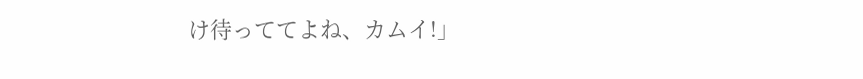け待っててよね、カムイ!」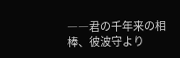――君の千年来の相棒、彼波守より